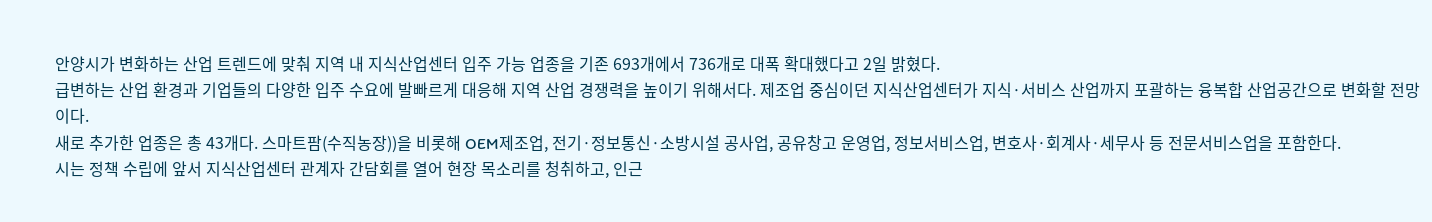안양시가 변화하는 산업 트렌드에 맞춰 지역 내 지식산업센터 입주 가능 업종을 기존 693개에서 736개로 대폭 확대했다고 2일 밝혔다.
급변하는 산업 환경과 기업들의 다양한 입주 수요에 발빠르게 대응해 지역 산업 경쟁력을 높이기 위해서다. 제조업 중심이던 지식산업센터가 지식·서비스 산업까지 포괄하는 융복합 산업공간으로 변화할 전망이다.
새로 추가한 업종은 총 43개다. 스마트팜(수직농장))을 비롯해 OEM제조업, 전기·정보통신·소방시설 공사업, 공유창고 운영업, 정보서비스업, 변호사·회계사·세무사 등 전문서비스업을 포함한다.
시는 정책 수립에 앞서 지식산업센터 관계자 간담회를 열어 현장 목소리를 청취하고, 인근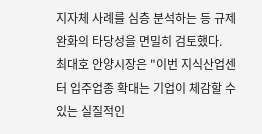지자체 사례를 심층 분석하는 등 규제 완화의 타당성을 면밀히 검토했다.
최대호 안양시장은 "이번 지식산업센터 입주업종 확대는 기업이 체감할 수 있는 실질적인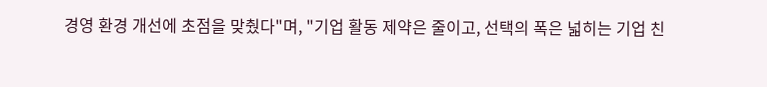경영 환경 개선에 초점을 맞췄다"며, "기업 활동 제약은 줄이고, 선택의 폭은 넓히는 기업 친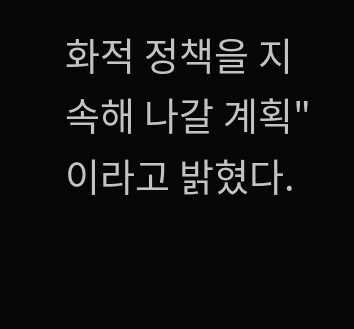화적 정책을 지속해 나갈 계획"이라고 밝혔다.